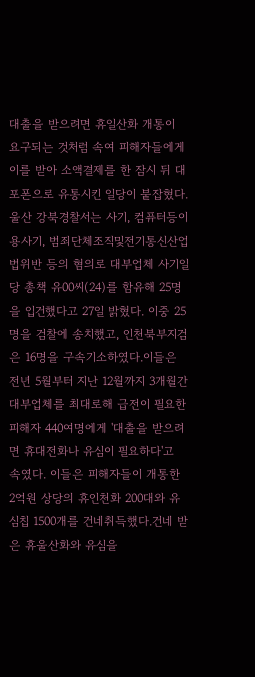대출을 받으려면 휴일산화 개통이 요구되는 것처럼 속여 피해자들에게 이를 받아 소액결제를 한 잠시 뒤 대포폰으로 유통시킨 일당이 붙잡혔다.
울산 강북경찰서는 사기, 컴퓨터등이용사기, 범죄단체조직및전기통신산업법위반 등의 혐의로 대부업체 사기일당 총책 유00씨(24)를 함유해 25명을 입건했다고 27일 밝혔다. 이중 25명을 검찰에 송치했고, 인천북부지검은 16명을 구속기소하였다.이들은 전년 5월부터 지난 12월까지 3개월간 대부업체를 최대로해 급전이 필요한 피해자 440여명에게 '대출을 받으려면 휴대전화나 유심이 필요하다'고 속였다. 이들은 피해자들이 개통한 2억원 상당의 휴인천화 200대와 유심칩 1500개를 건네취득했다.건네 받은 휴울산화와 유심을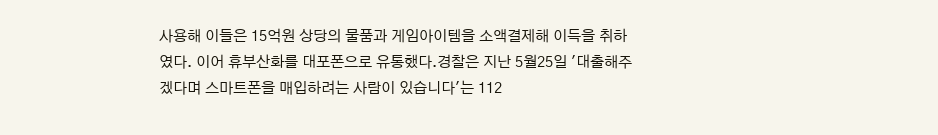사용해 이들은 15억원 상당의 물품과 게임아이템을 소액결제해 이득을 취하였다. 이어 휴부산화를 대포폰으로 유통했다.경찰은 지난 5월25일 '대출해주겠다며 스마트폰을 매입하려는 사람이 있습니다'는 112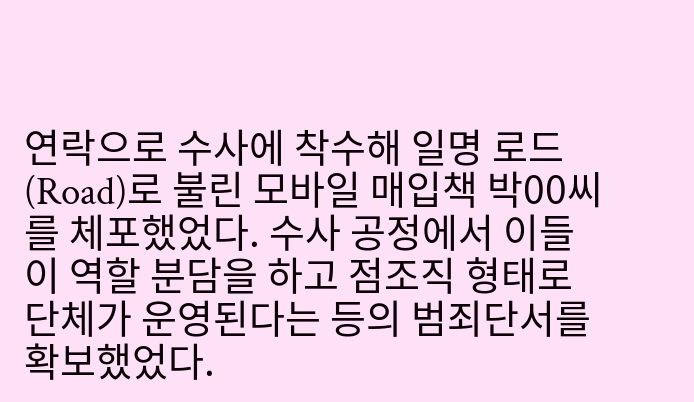연락으로 수사에 착수해 일명 로드(Road)로 불린 모바일 매입책 박00씨를 체포했었다. 수사 공정에서 이들이 역할 분담을 하고 점조직 형태로 단체가 운영된다는 등의 범죄단서를 확보했었다.